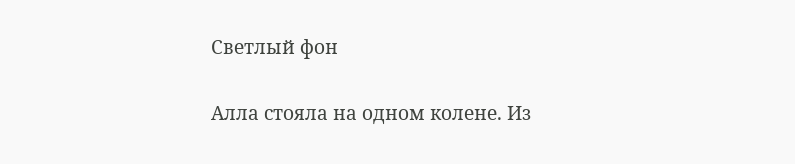Светлый фон

Алла стояла на одном колене. Из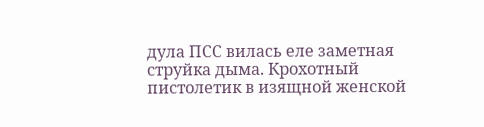дула ПСС вилась еле заметная струйка дыма. Крохотный пистолетик в изящной женской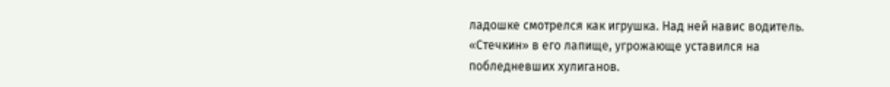ладошке смотрелся как игрушка. Над ней навис водитель. «Стечкин» в его лапище, угрожающе уставился на побледневших хулиганов.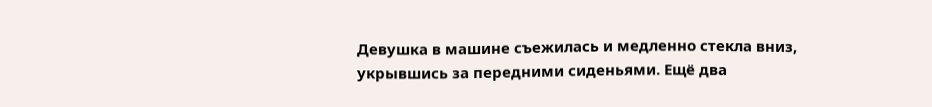Девушка в машине съежилась и медленно стекла вниз, укрывшись за передними сиденьями. Ещё два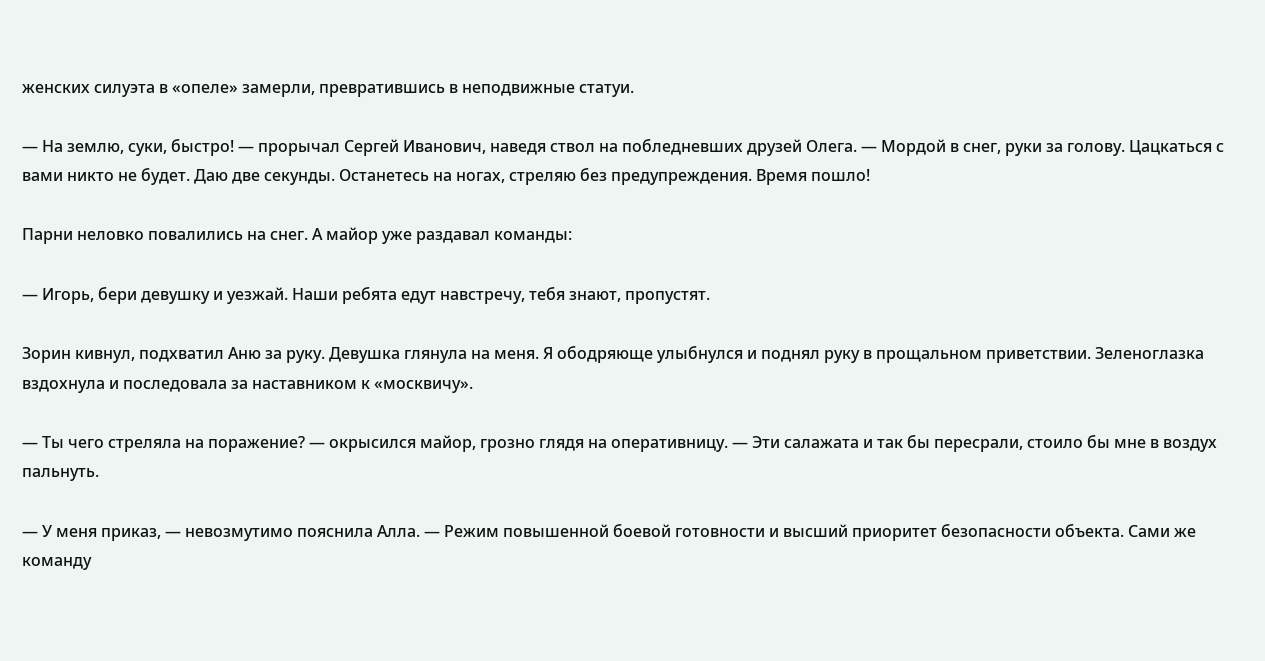женских силуэта в «опеле» замерли, превратившись в неподвижные статуи.

— На землю, суки, быстро! — прорычал Сергей Иванович, наведя ствол на побледневших друзей Олега. — Мордой в снег, руки за голову. Цацкаться с вами никто не будет. Даю две секунды. Останетесь на ногах, стреляю без предупреждения. Время пошло!

Парни неловко повалились на снег. А майор уже раздавал команды:

— Игорь, бери девушку и уезжай. Наши ребята едут навстречу, тебя знают, пропустят.

Зорин кивнул, подхватил Аню за руку. Девушка глянула на меня. Я ободряюще улыбнулся и поднял руку в прощальном приветствии. Зеленоглазка вздохнула и последовала за наставником к «москвичу».

— Ты чего стреляла на поражение? — окрысился майор, грозно глядя на оперативницу. — Эти салажата и так бы пересрали, стоило бы мне в воздух пальнуть.

— У меня приказ, — невозмутимо пояснила Алла. — Режим повышенной боевой готовности и высший приоритет безопасности объекта. Сами же команду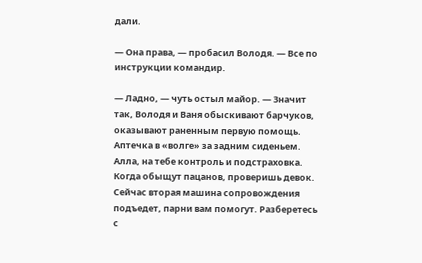дали.

— Она права, — пробасил Володя. — Все по инструкции командир.

— Ладно, — чуть остыл майор. — Значит так, Володя и Ваня обыскивают барчуков, оказывают раненным первую помощь. Аптечка в «волге» за задним сиденьем. Алла, на тебе контроль и подстраховка. Когда обыщут пацанов, проверишь девок. Сейчас вторая машина сопровождения подъедет, парни вам помогут. Разберетесь с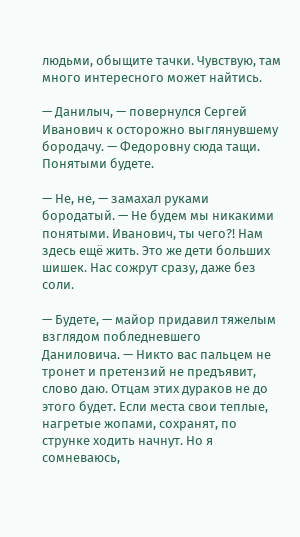людьми, обыщите тачки. Чувствую, там много интересного может найтись.

— Данилыч, — повернулся Сергей Иванович к осторожно выглянувшему бородачу. — Федоровну сюда тащи. Понятыми будете.

— Не, не, — замахал руками бородатый. — Не будем мы никакими понятыми. Иванович, ты чего?! Нам здесь ещё жить. Это же дети больших шишек. Нас сожрут сразу, даже без соли.

— Будете, — майор придавил тяжелым взглядом побледневшего Даниловича. — Никто вас пальцем не тронет и претензий не предъявит, слово даю. Отцам этих дураков не до этого будет. Если места свои теплые, нагретые жопами, сохранят, по струнке ходить начнут. Но я сомневаюсь,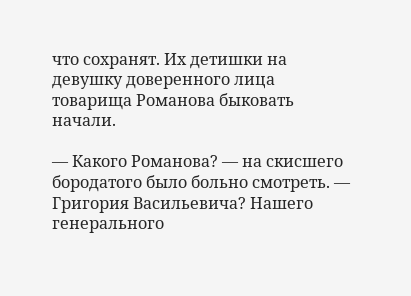что сохранят. Их детишки на девушку доверенного лица товарища Романова быковать начали.

— Какого Романова? — на скисшего бородатого было больно смотреть. — Григория Васильевича? Нашего генерального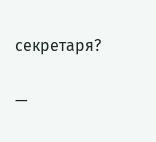секретаря?

—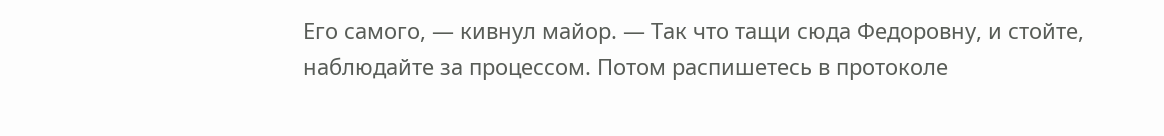Его самого, — кивнул майор. — Так что тащи сюда Федоровну, и стойте, наблюдайте за процессом. Потом распишетесь в протоколе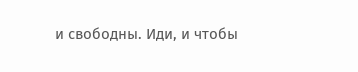и свободны. Иди, и чтобы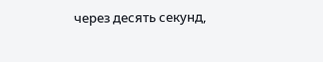через десять секунд,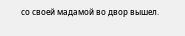со своей мадамой во двор вышел.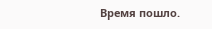Время пошло.